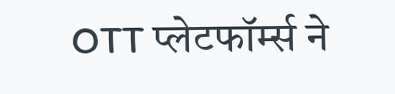OTT प्लेटफॉर्म्स ने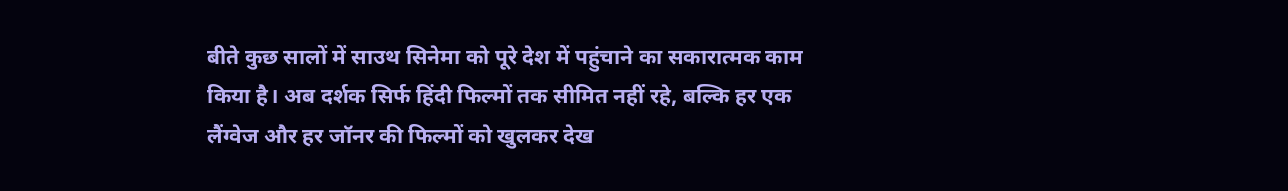बीते कुछ सालों में साउथ सिनेमा को पूरे देश में पहुंचाने का सकारात्मक काम किया है। अब दर्शक सिर्फ हिंदी फिल्मों तक सीमित नहीं रहे, बल्कि हर एक लैंग्वेज और हर जॉनर की फिल्मों को खुलकर देख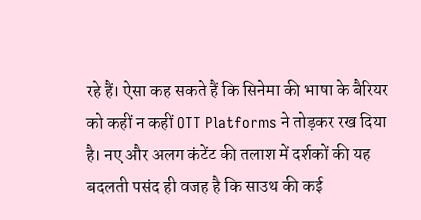रहे हैं। ऐसा कह सकते हैं कि सिनेमा की भाषा के बैरियर को कहीं न कहीं OTT Platforms ने तोड़कर रख दिया है। नए और अलग कंटेंट की तलाश में दर्शकों की यह बदलती पसंद ही वजह है कि साउथ की कई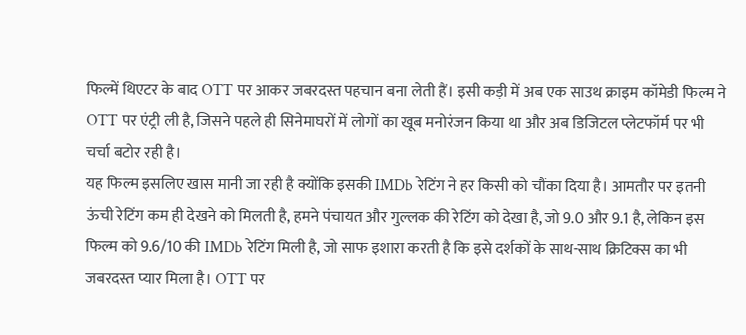फिल्में थिएटर के बाद OTT पर आकर जबरदस्त पहचान बना लेती हैं। इसी कड़ी में अब एक साउथ क्राइम कॉमेडी फिल्म ने OTT पर एंट्री ली है, जिसने पहले ही सिनेमाघरों में लोगों का खूब मनोरंजन किया था और अब डिजिटल प्लेटफॉर्म पर भी चर्चा बटोर रही है।
यह फिल्म इसलिए खास मानी जा रही है क्योंकि इसकी IMDb रेटिंग ने हर किसी को चौंका दिया है। आमतौर पर इतनी ऊंची रेटिंग कम ही देखने को मिलती है, हमने पंचायत और गुल्लक की रेटिंग को देखा है, जो 9.0 और 9.1 है, लेकिन इस फिल्म को 9.6/10 की IMDb रेटिंग मिली है, जो साफ इशारा करती है कि इसे दर्शकों के साथ-साथ क्रिटिक्स का भी जबरदस्त प्यार मिला है। OTT पर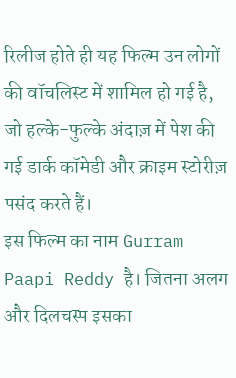रिलीज होते ही यह फिल्म उन लोगों की वॉचलिस्ट में शामिल हो गई है, जो हल्के-फुल्के अंदाज़ में पेश की गई डार्क कॉमेडी और क्राइम स्टोरीज़ पसंद करते हैं।
इस फिल्म का नाम Gurram Paapi Reddy है। जितना अलग और दिलचस्प इसका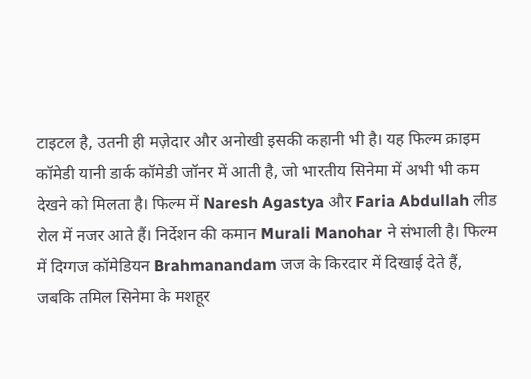टाइटल है, उतनी ही मज़ेदार और अनोखी इसकी कहानी भी है। यह फिल्म क्राइम कॉमेडी यानी डार्क कॉमेडी जॉनर में आती है, जो भारतीय सिनेमा में अभी भी कम देखने को मिलता है। फिल्म में Naresh Agastya और Faria Abdullah लीड रोल में नजर आते हैं। निर्देशन की कमान Murali Manohar ने संभाली है। फिल्म में दिग्गज कॉमेडियन Brahmanandam जज के किरदार में दिखाई देते हैं, जबकि तमिल सिनेमा के मशहूर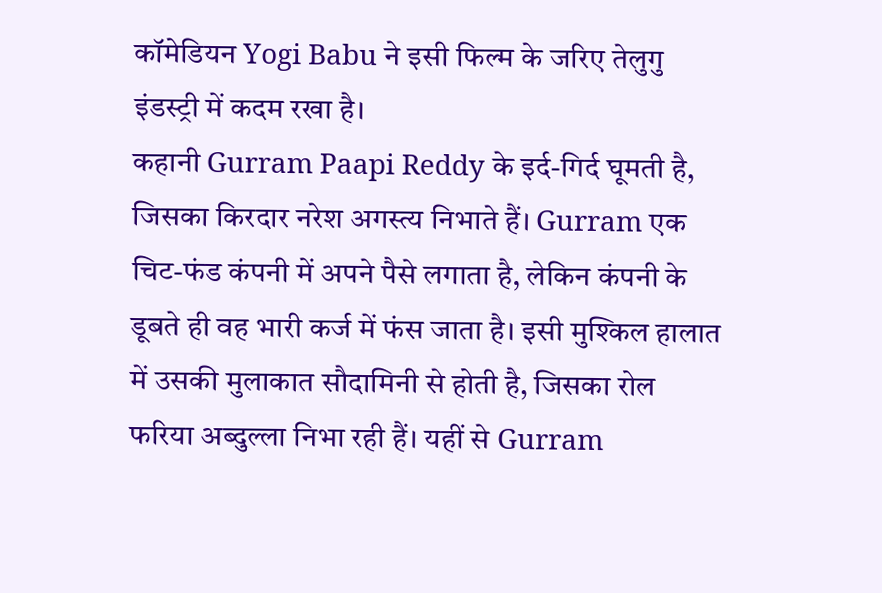कॉमेडियन Yogi Babu ने इसी फिल्म के जरिए तेलुगु इंडस्ट्री में कदम रखा है।
कहानी Gurram Paapi Reddy के इर्द-गिर्द घूमती है, जिसका किरदार नरेश अगस्त्य निभाते हैं। Gurram एक चिट-फंड कंपनी में अपने पैसे लगाता है, लेकिन कंपनी के डूबते ही वह भारी कर्ज में फंस जाता है। इसी मुश्किल हालात में उसकी मुलाकात सौदामिनी से होती है, जिसका रोल फरिया अब्दुल्ला निभा रही हैं। यहीं से Gurram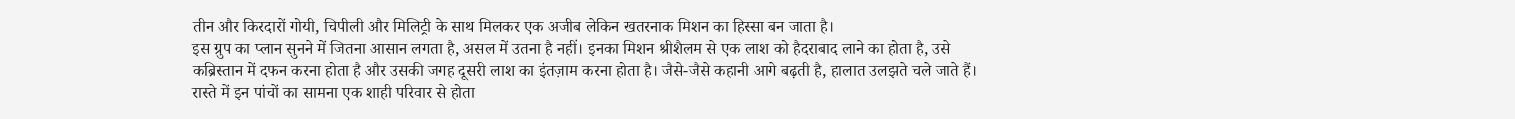तीन और किरदारों गोयी, चिपीली और मिलिट्री के साथ मिलकर एक अजीब लेकिन खतरनाक मिशन का हिस्सा बन जाता है।
इस ग्रुप का प्लान सुनने में जितना आसान लगता है, असल में उतना है नहीं। इनका मिशन श्रीशैलम से एक लाश को हैदराबाद लाने का होता है, उसे कब्रिस्तान में दफन करना होता है और उसकी जगह दूसरी लाश का इंतज़ाम करना होता है। जैसे-जैसे कहानी आगे बढ़ती है, हालात उलझते चले जाते हैं। रास्ते में इन पांचों का सामना एक शाही परिवार से होता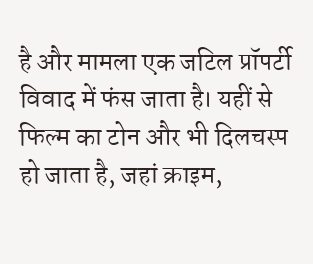है और मामला एक जटिल प्रॉपर्टी विवाद में फंस जाता है। यहीं से फिल्म का टोन और भी दिलचस्प हो जाता है, जहां क्राइम,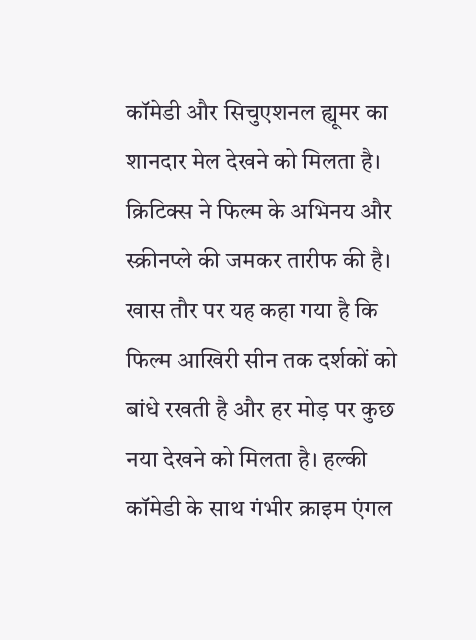कॉमेडी और सिचुएशनल ह्यूमर का शानदार मेल देखने को मिलता है।
क्रिटिक्स ने फिल्म के अभिनय और स्क्रीनप्ले की जमकर तारीफ की है। खास तौर पर यह कहा गया है कि फिल्म आखिरी सीन तक दर्शकों को बांधे रखती है और हर मोड़ पर कुछ नया देखने को मिलता है। हल्की कॉमेडी के साथ गंभीर क्राइम एंगल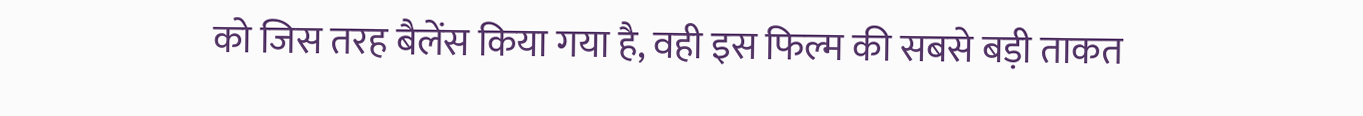को जिस तरह बैलेंस किया गया है, वही इस फिल्म की सबसे बड़ी ताकत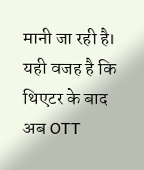मानी जा रही है। यही वजह है कि थिएटर के बाद अब OTT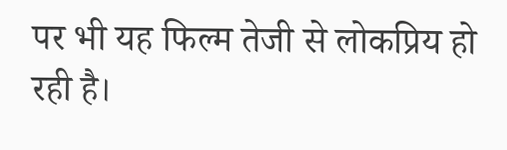पर भी यह फिल्म तेजी से लोकप्रिय हो रही है।